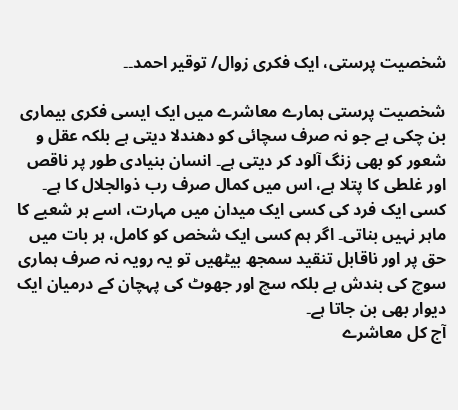شخصیت پرستی، ایک فکری زوال/ توقیر احمد۔۔

شخصیت پرستی ہمارے معاشرے میں ایک ایسی فکری بیماری بن چکی ہے جو نہ صرف سچائی کو دھندلا دیتی ہے بلکہ عقل و شعور کو بھی زنگ آلود کر دیتی ہے۔ انسان بنیادی طور پر ناقص اور غلطی کا پتلا ہے، اس میں کمال صرف رب ذوالجلال کا ہے۔ کسی ایک فرد کی کسی ایک میدان میں مہارت، اسے ہر شعبے کا ماہر نہیں بناتی۔ اگر ہم کسی ایک شخص کو کامل، ہر بات میں حق پر اور ناقابل تنقید سمجھ بیٹھیں تو یہ رویہ نہ صرف ہماری سوچ کی بندش ہے بلکہ سچ اور جھوٹ کی پہچان کے درمیان ایک دیوار بھی بن جاتا ہے۔
آج کل معاشرے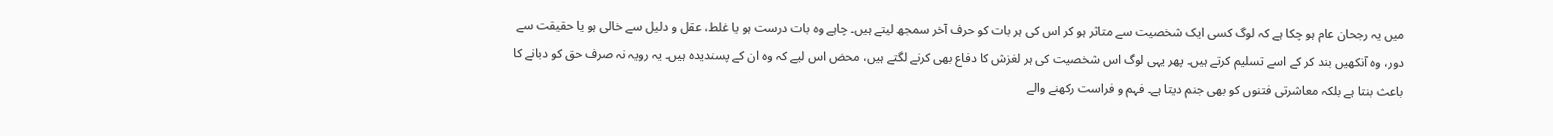میں یہ رجحان عام ہو چکا ہے کہ لوگ کسی ایک شخصیت سے متاثر ہو کر اس کی ہر بات کو حرف آخر سمجھ لیتے ہیں۔ چاہے وہ بات درست ہو یا غلط، عقل و دلیل سے خالی ہو یا حقیقت سے دور، وہ آنکھیں بند کر کے اسے تسلیم کرتے ہیں۔ پھر یہی لوگ اس شخصیت کی ہر لغزش کا دفاع بھی کرنے لگتے ہیں، محض اس لیے کہ وہ ان کے پسندیدہ ہیں۔ یہ رویہ نہ صرف حق کو دبانے کا باعث بنتا ہے بلکہ معاشرتی فتنوں کو بھی جنم دیتا ہے۔ فہم و فراست رکھنے والے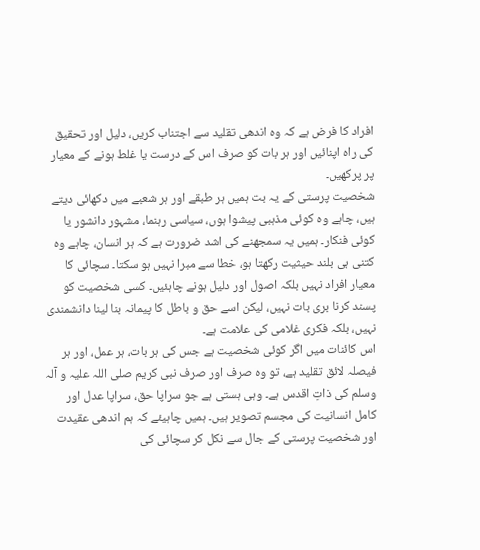افراد کا فرض ہے کہ وہ اندھی تقلید سے اجتناب کریں، دلیل اور تحقیق کی راہ اپنائیں اور ہر بات کو صرف اس کے درست یا غلط ہونے کے معیار پر پرکھیں۔
شخصیت پرستی کے یہ بت ہمیں ہر طبقے اور ہر شعبے میں دکھائی دیتے ہیں، چاہے وہ کوئی مذہبی پیشوا ہوں، سیاسی رہنما، مشہور دانشور یا کوئی فنکار۔ ہمیں یہ سمجھنے کی اشد ضرورت ہے کہ ہر انسان، چاہے وہ کتنی ہی بلند حیثیت رکھتا ہو، خطا سے مبرا نہیں ہو سکتا۔ سچائی کا معیار افراد نہیں بلکہ اصول اور دلیل ہونے چاہئیں۔ کسی شخصیت کو پسند کرنا بری بات نہیں، لیکن اسے حق و باطل کا پیمانہ بنا لینا دانشمندی نہیں، بلکہ فکری غلامی کی علامت ہے۔
اس کائنات میں اگر کوئی شخصیت ہے جس کی ہر بات، ہر عمل، اور ہر فیصلہ لائق تقلید ہے، تو وہ صرف اور صرف نبی کریم صلی اللہ علیہ و آلہ وسلم کی ذاتِ اقدس ہے۔ وہی ہستی ہے جو سراپا حق، سراپا عدل اور کامل انسانیت کی مجسم تصویر ہیں۔ ہمیں چاہیئے کہ ہم اندھی عقیدت اور شخصیت پرستی کے جال سے نکل کر سچائی کی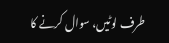طرف لوٹیں، سوال کرنے کا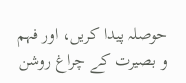حوصلہ پیدا کریں، اور فہم و بصیرت کے چراغ روشن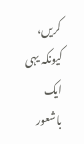کریں، کیونکہ یہی ایک باشعور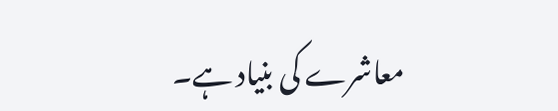معاشرے کی بنیاد ہے۔